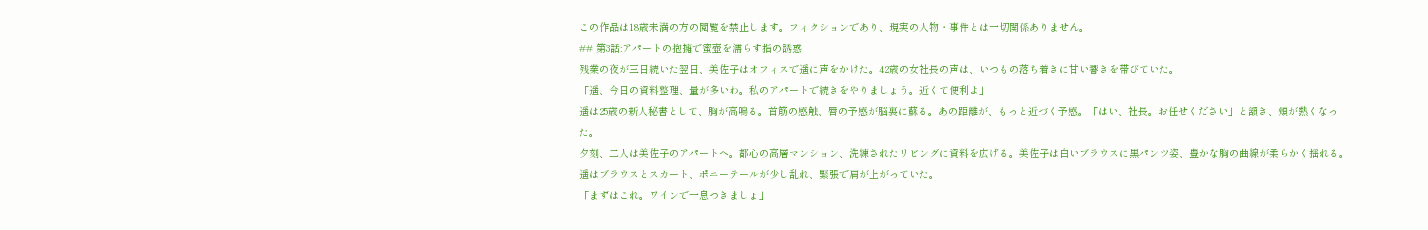この作品は18歳未満の方の閲覧を禁止します。フィクションであり、現実の人物・事件とは一切関係ありません。
## 第3話:アパートの抱擁で蜜壺を濡らす指の誘惑
残業の夜が三日続いた翌日、美佐子はオフィスで遥に声をかけた。42歳の女社長の声は、いつもの落ち着きに甘い響きを帯びていた。
「遥、今日の資料整理、量が多いわ。私のアパートで続きをやりましょう。近くて便利よ」
遥は25歳の新人秘書として、胸が高鳴る。首筋の感触、唇の予感が脳裏に蘇る。あの距離が、もっと近づく予感。「はい、社長。お任せください」と頷き、頰が熱くなった。
夕刻、二人は美佐子のアパートへ。都心の高層マンション、洗練されたリビングに資料を広げる。美佐子は白いブラウスに黒パンツ姿、豊かな胸の曲線が柔らかく揺れる。遥はブラウスとスカート、ポニーテールが少し乱れ、緊張で肩が上がっていた。
「まずはこれ。ワインで一息つきましょ」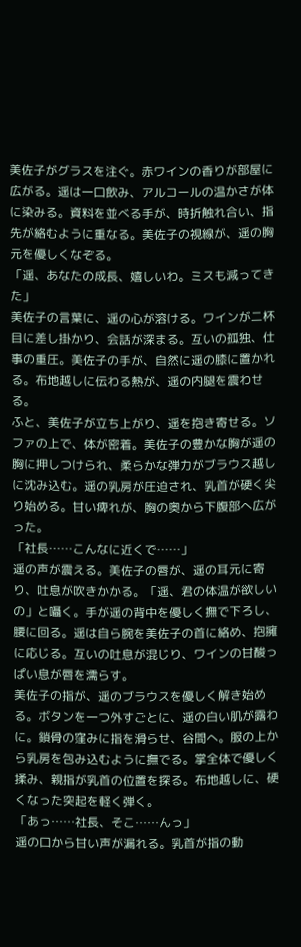美佐子がグラスを注ぐ。赤ワインの香りが部屋に広がる。遥は一口飲み、アルコールの温かさが体に染みる。資料を並べる手が、時折触れ合い、指先が絡むように重なる。美佐子の視線が、遥の胸元を優しくなぞる。
「遥、あなたの成長、嬉しいわ。ミスも減ってきた」
美佐子の言葉に、遥の心が溶ける。ワインが二杯目に差し掛かり、会話が深まる。互いの孤独、仕事の重圧。美佐子の手が、自然に遥の膝に置かれる。布地越しに伝わる熱が、遥の内腿を震わせる。
ふと、美佐子が立ち上がり、遥を抱き寄せる。ソファの上で、体が密着。美佐子の豊かな胸が遥の胸に押しつけられ、柔らかな弾力がブラウス越しに沈み込む。遥の乳房が圧迫され、乳首が硬く尖り始める。甘い痺れが、胸の奥から下腹部へ広がった。
「社長……こんなに近くで……」
遥の声が震える。美佐子の唇が、遥の耳元に寄り、吐息が吹きかかる。「遥、君の体温が欲しいの」と囁く。手が遥の背中を優しく撫で下ろし、腰に回る。遥は自ら腕を美佐子の首に絡め、抱擁に応じる。互いの吐息が混じり、ワインの甘酸っぱい息が唇を濡らす。
美佐子の指が、遥のブラウスを優しく解き始める。ボタンを一つ外すごとに、遥の白い肌が露わに。鎖骨の窪みに指を滑らせ、谷間へ。服の上から乳房を包み込むように撫でる。掌全体で優しく揉み、親指が乳首の位置を探る。布地越しに、硬くなった突起を軽く弾く。
「あっ……社長、そこ……んっ」
遥の口から甘い声が漏れる。乳首が指の動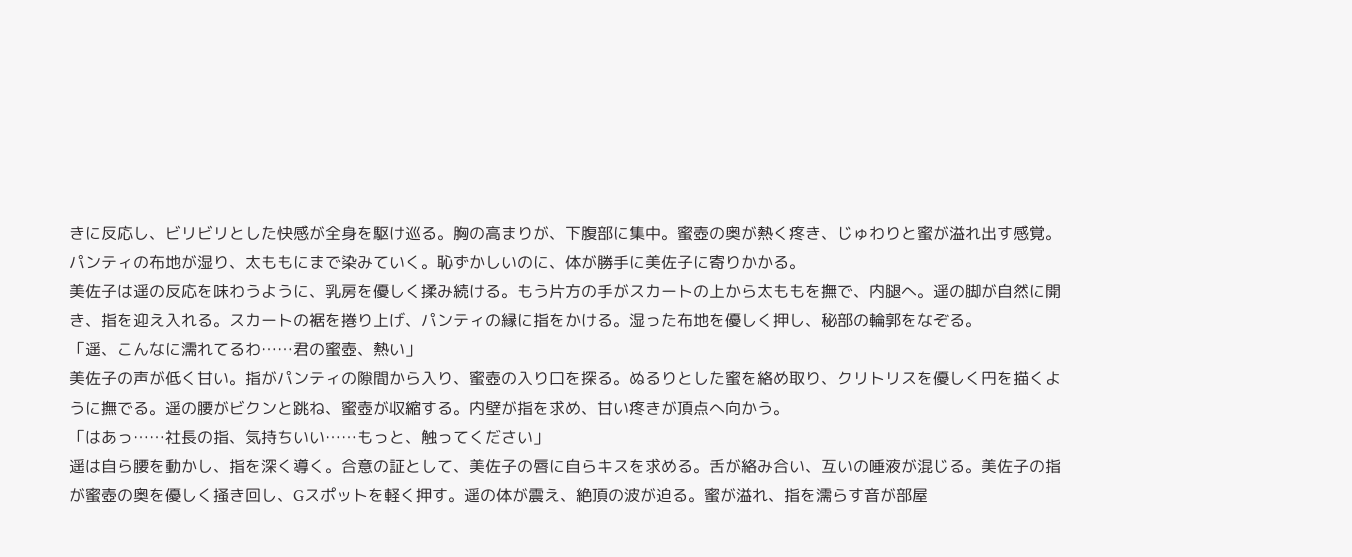きに反応し、ビリビリとした快感が全身を駆け巡る。胸の高まりが、下腹部に集中。蜜壺の奥が熱く疼き、じゅわりと蜜が溢れ出す感覚。パンティの布地が湿り、太ももにまで染みていく。恥ずかしいのに、体が勝手に美佐子に寄りかかる。
美佐子は遥の反応を味わうように、乳房を優しく揉み続ける。もう片方の手がスカートの上から太ももを撫で、内腿へ。遥の脚が自然に開き、指を迎え入れる。スカートの裾を捲り上げ、パンティの縁に指をかける。湿った布地を優しく押し、秘部の輪郭をなぞる。
「遥、こんなに濡れてるわ……君の蜜壺、熱い」
美佐子の声が低く甘い。指がパンティの隙間から入り、蜜壺の入り口を探る。ぬるりとした蜜を絡め取り、クリトリスを優しく円を描くように撫でる。遥の腰がビクンと跳ね、蜜壺が収縮する。内壁が指を求め、甘い疼きが頂点へ向かう。
「はあっ……社長の指、気持ちいい……もっと、触ってください」
遥は自ら腰を動かし、指を深く導く。合意の証として、美佐子の唇に自らキスを求める。舌が絡み合い、互いの唾液が混じる。美佐子の指が蜜壺の奥を優しく掻き回し、Gスポットを軽く押す。遥の体が震え、絶頂の波が迫る。蜜が溢れ、指を濡らす音が部屋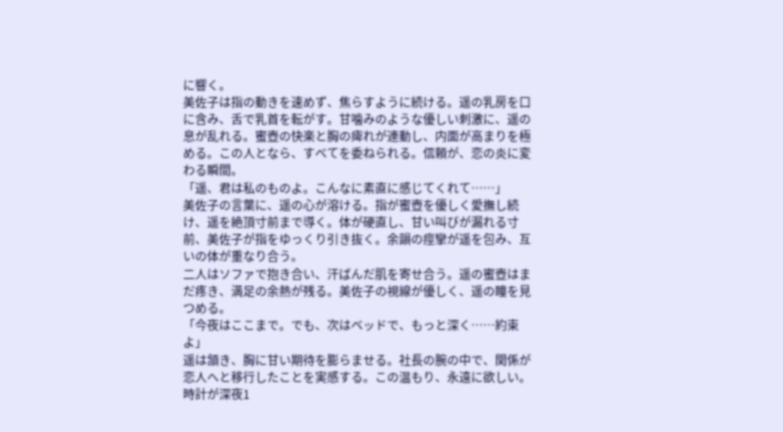に響く。
美佐子は指の動きを速めず、焦らすように続ける。遥の乳房を口に含み、舌で乳首を転がす。甘噛みのような優しい刺激に、遥の息が乱れる。蜜壺の快楽と胸の痺れが連動し、内面が高まりを極める。この人となら、すべてを委ねられる。信頼が、恋の炎に変わる瞬間。
「遥、君は私のものよ。こんなに素直に感じてくれて……」
美佐子の言葉に、遥の心が溶ける。指が蜜壺を優しく愛撫し続け、遥を絶頂寸前まで導く。体が硬直し、甘い叫びが漏れる寸前、美佐子が指をゆっくり引き抜く。余韻の痙攣が遥を包み、互いの体が重なり合う。
二人はソファで抱き合い、汗ばんだ肌を寄せ合う。遥の蜜壺はまだ疼き、満足の余熱が残る。美佐子の視線が優しく、遥の瞳を見つめる。
「今夜はここまで。でも、次はベッドで、もっと深く……約束よ」
遥は頷き、胸に甘い期待を膨らませる。社長の腕の中で、関係が恋人へと移行したことを実感する。この温もり、永遠に欲しい。
時計が深夜1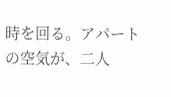時を回る。アパートの空気が、二人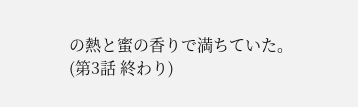の熱と蜜の香りで満ちていた。
(第3話 終わり)